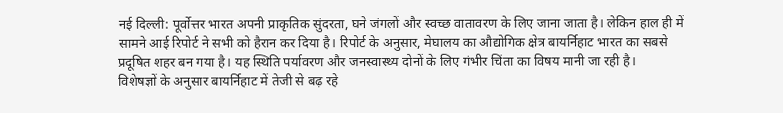नई दिल्ली: पूर्वोत्तर भारत अपनी प्राकृतिक सुंदरता, घने जंगलों और स्वच्छ वातावरण के लिए जाना जाता है। लेकिन हाल ही में सामने आई रिपोर्ट ने सभी को हैरान कर दिया है। रिपोर्ट के अनुसार, मेघालय का औद्योगिक क्षेत्र बायर्निहाट भारत का सबसे प्रदूषित शहर बन गया है। यह स्थिति पर्यावरण और जनस्वास्थ्य दोनों के लिए गंभीर चिंता का विषय मानी जा रही है।
विशेषज्ञों के अनुसार बायर्निहाट में तेजी से बढ़ रहे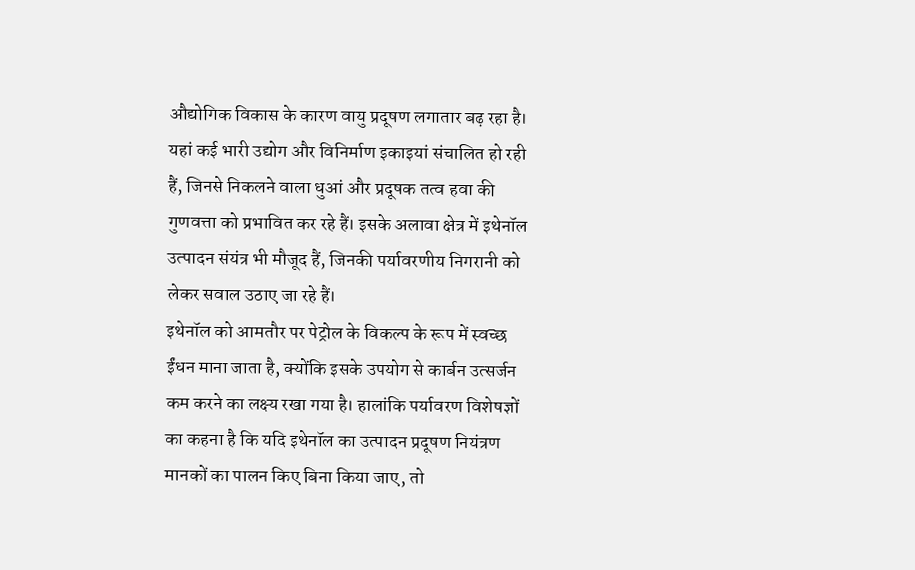औद्योगिक विकास के कारण वायु प्रदूषण लगातार बढ़ रहा है। यहां कई भारी उद्योग और विनिर्माण इकाइयां संचालित हो रही हैं, जिनसे निकलने वाला धुआं और प्रदूषक तत्व हवा की गुणवत्ता को प्रभावित कर रहे हैं। इसके अलावा क्षेत्र में इथेनॉल उत्पादन संयंत्र भी मौजूद हैं, जिनकी पर्यावरणीय निगरानी को लेकर सवाल उठाए जा रहे हैं।
इथेनॉल को आमतौर पर पेट्रोल के विकल्प के रूप में स्वच्छ ईंधन माना जाता है, क्योंकि इसके उपयोग से कार्बन उत्सर्जन कम करने का लक्ष्य रखा गया है। हालांकि पर्यावरण विशेषज्ञों का कहना है कि यदि इथेनॉल का उत्पादन प्रदूषण नियंत्रण मानकों का पालन किए बिना किया जाए, तो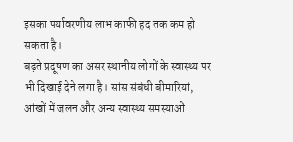इसका पर्यावरणीय लाभ काफी हद तक कम हो सकता है।
बढ़ते प्रदूषण का असर स्थानीय लोगों के स्वास्थ्य पर भी दिखाई देने लगा है। सांस संबंधी बीमारियां, आंखों में जलन और अन्य स्वास्थ्य समस्याओं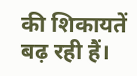की शिकायतें बढ़ रही हैं।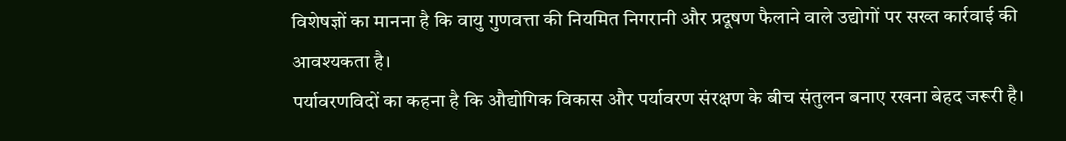विशेषज्ञों का मानना है कि वायु गुणवत्ता की नियमित निगरानी और प्रदूषण फैलाने वाले उद्योगों पर सख्त कार्रवाई की आवश्यकता है।
पर्यावरणविदों का कहना है कि औद्योगिक विकास और पर्यावरण संरक्षण के बीच संतुलन बनाए रखना बेहद जरूरी है।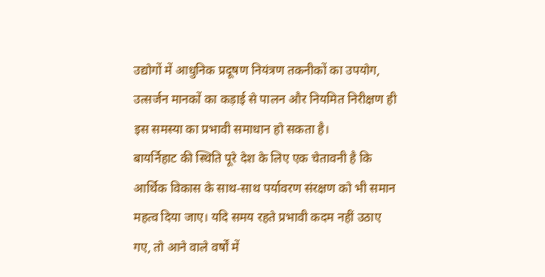उद्योगों में आधुनिक प्रदूषण नियंत्रण तकनीकों का उपयोग, उत्सर्जन मानकों का कड़ाई से पालन और नियमित निरीक्षण ही इस समस्या का प्रभावी समाधान हो सकता है।
बायर्निहाट की स्थिति पूरे देश के लिए एक चेतावनी है कि आर्थिक विकास के साथ-साथ पर्यावरण संरक्षण को भी समान महत्व दिया जाए। यदि समय रहते प्रभावी कदम नहीं उठाए गए, तो आने वाले वर्षों में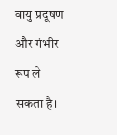वायु प्रदूषण और गंभीर रूप ले सकता है।